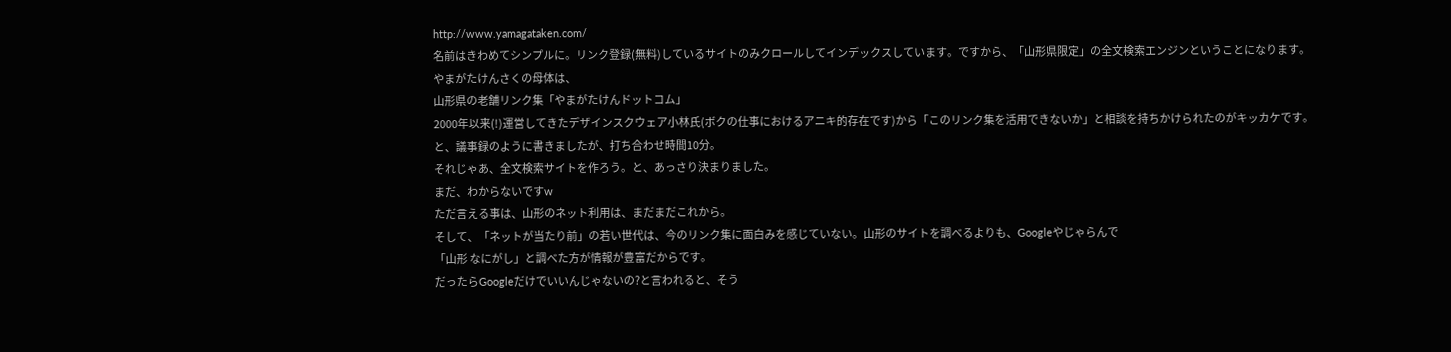http://www.yamagataken.com/
名前はきわめてシンプルに。リンク登録(無料)しているサイトのみクロールしてインデックスしています。ですから、「山形県限定」の全文検索エンジンということになります。
やまがたけんさくの母体は、
山形県の老舗リンク集「やまがたけんドットコム」
2000年以来(!)運営してきたデザインスクウェア小林氏(ボクの仕事におけるアニキ的存在です)から「このリンク集を活用できないか」と相談を持ちかけられたのがキッカケです。
と、議事録のように書きましたが、打ち合わせ時間10分。
それじゃあ、全文検索サイトを作ろう。と、あっさり決まりました。
まだ、わからないですw
ただ言える事は、山形のネット利用は、まだまだこれから。
そして、「ネットが当たり前」の若い世代は、今のリンク集に面白みを感じていない。山形のサイトを調べるよりも、Googleやじゃらんで
「山形 なにがし」と調べた方が情報が豊富だからです。
だったらGoogleだけでいいんじゃないの?と言われると、そう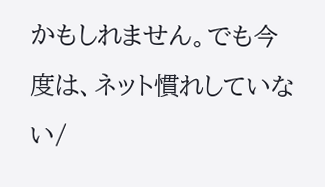かもしれません。でも今度は、ネット慣れしていない/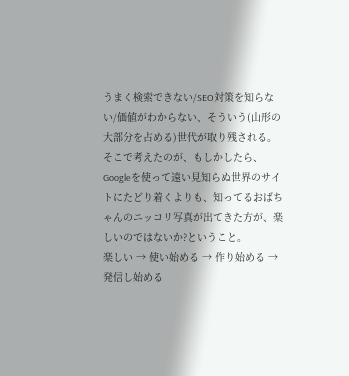うまく検索できない/SEO対策を知らない/価値がわからない、そういう(山形の大部分を占める)世代が取り残される。
そこで考えたのが、もしかしたら、Googleを使って遠い見知らぬ世界のサイトにたどり着くよりも、知ってるおばちゃんのニッコリ写真が出てきた方が、楽しいのではないか?ということ。
楽しい → 使い始める → 作り始める → 発信し始める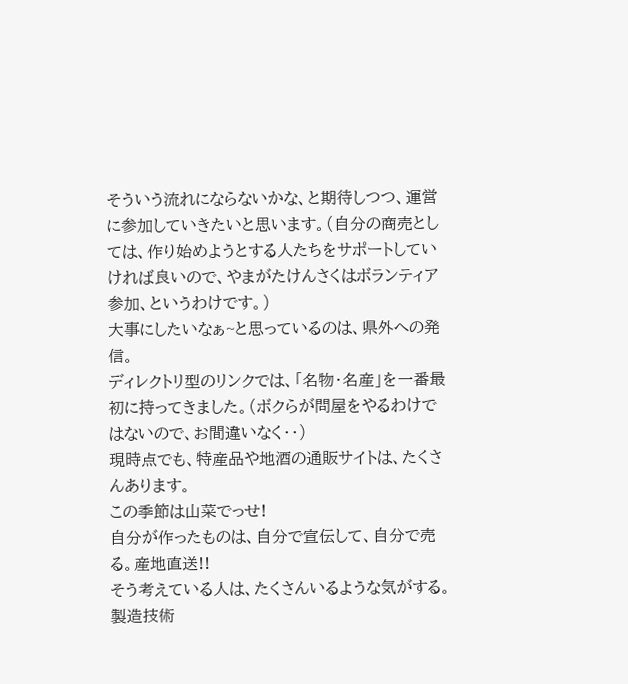そういう流れにならないかな、と期待しつつ、運営に参加していきたいと思います。(自分の商売としては、作り始めようとする人たちをサポートしていければ良いので、やまがたけんさくはボランティア参加、というわけです。)
大事にしたいなぁ~と思っているのは、県外への発信。
ディレクトリ型のリンクでは、「名物・名産」を一番最初に持ってきました。(ボクらが問屋をやるわけではないので、お間違いなく・・)
現時点でも、特産品や地酒の通販サイトは、たくさんあります。
この季節は山菜でっせ!
自分が作ったものは、自分で宣伝して、自分で売る。産地直送!!
そう考えている人は、たくさんいるような気がする。
製造技術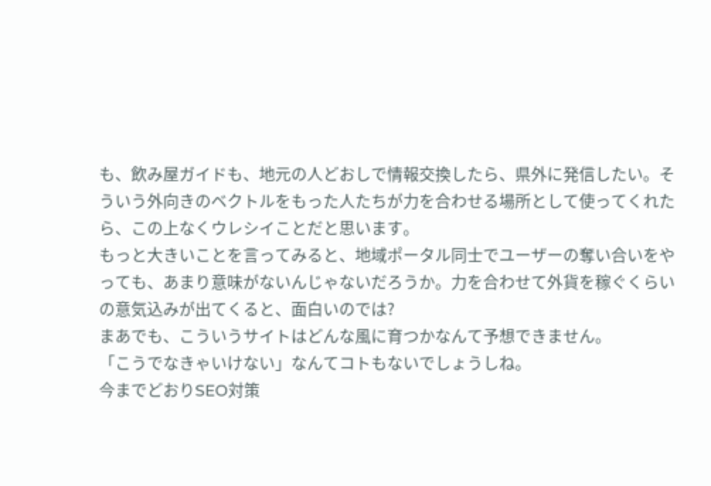も、飲み屋ガイドも、地元の人どおしで情報交換したら、県外に発信したい。そういう外向きのベクトルをもった人たちが力を合わせる場所として使ってくれたら、この上なくウレシイことだと思います。
もっと大きいことを言ってみると、地域ポータル同士でユーザーの奪い合いをやっても、あまり意味がないんじゃないだろうか。力を合わせて外貨を稼ぐくらいの意気込みが出てくると、面白いのでは?
まあでも、こういうサイトはどんな風に育つかなんて予想できません。
「こうでなきゃいけない」なんてコトもないでしょうしね。
今までどおりSEO対策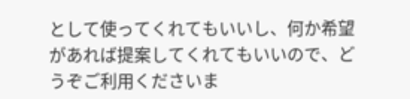として使ってくれてもいいし、何か希望があれば提案してくれてもいいので、どうぞご利用くださいま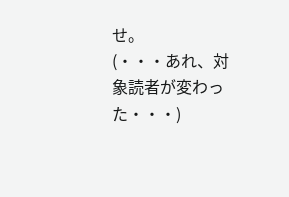せ。
(・・・あれ、対象読者が変わった・・・)